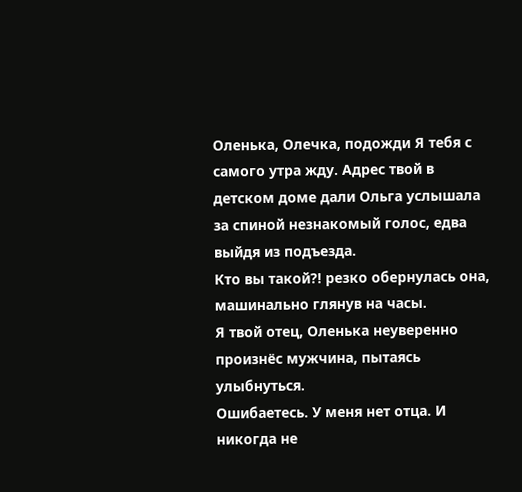Оленька, Олечка, подожди Я тебя с самого утра жду. Адрес твой в детском доме дали Ольга услышала за спиной незнакомый голос, едва выйдя из подъезда.
Кто вы такой?! резко обернулась она, машинально глянув на часы.
Я твой отец, Оленька неуверенно произнёс мужчина, пытаясь улыбнуться.
Ошибаетесь. У меня нет отца. И никогда не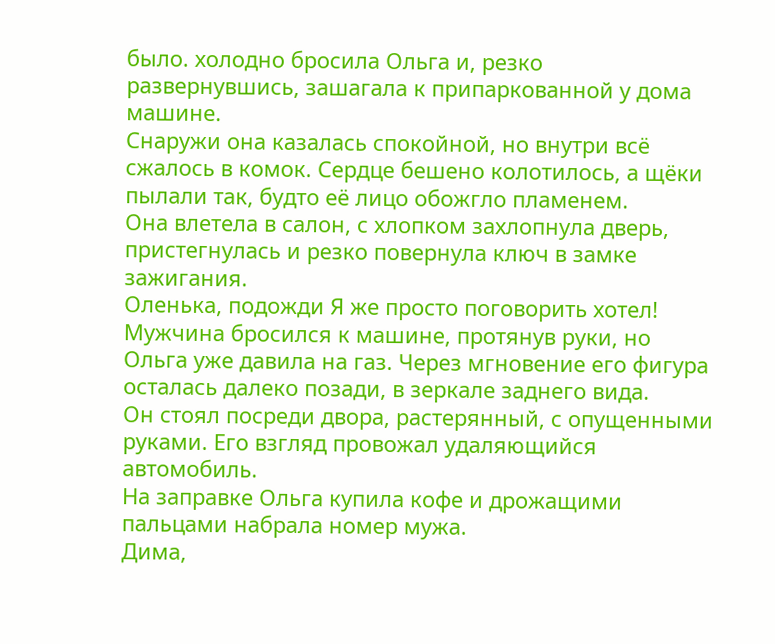было. холодно бросила Ольга и, резко развернувшись, зашагала к припаркованной у дома машине.
Снаружи она казалась спокойной, но внутри всё сжалось в комок. Сердце бешено колотилось, а щёки пылали так, будто её лицо обожгло пламенем.
Она влетела в салон, с хлопком захлопнула дверь, пристегнулась и резко повернула ключ в замке зажигания.
Оленька, подожди Я же просто поговорить хотел! Мужчина бросился к машине, протянув руки, но Ольга уже давила на газ. Через мгновение его фигура осталась далеко позади, в зеркале заднего вида.
Он стоял посреди двора, растерянный, с опущенными руками. Его взгляд провожал удаляющийся автомобиль.
На заправке Ольга купила кофе и дрожащими пальцами набрала номер мужа.
Дима,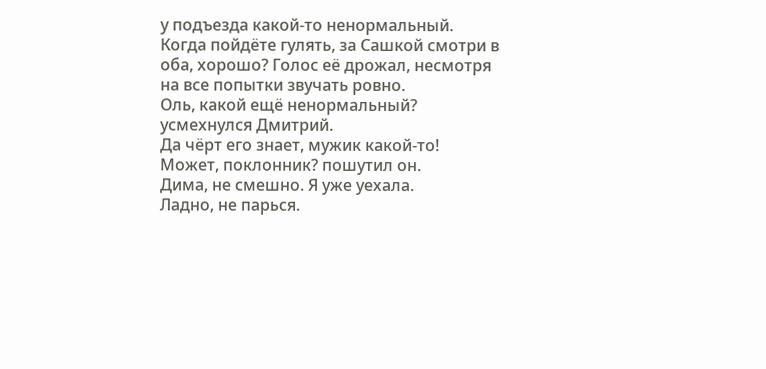у подъезда какой-то ненормальный. Когда пойдёте гулять, за Сашкой смотри в оба, хорошо? Голос её дрожал, несмотря на все попытки звучать ровно.
Оль, какой ещё ненормальный? усмехнулся Дмитрий.
Да чёрт его знает, мужик какой-то!
Может, поклонник? пошутил он.
Дима, не смешно. Я уже уехала.
Ладно, не парься.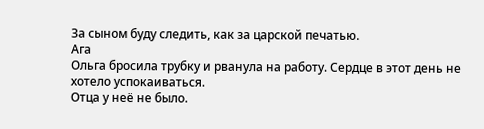За сыном буду следить, как за царской печатью.
Ага
Ольга бросила трубку и рванула на работу. Сердце в этот день не хотело успокаиваться.
Отца у неё не было.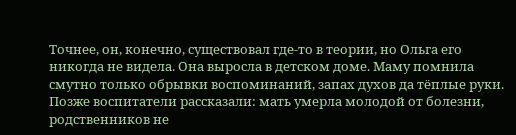Точнее, он, конечно, существовал где-то в теории, но Ольга его никогда не видела. Она выросла в детском доме. Маму помнила смутно только обрывки воспоминаний, запах духов да тёплые руки.
Позже воспитатели рассказали: мать умерла молодой от болезни, родственников не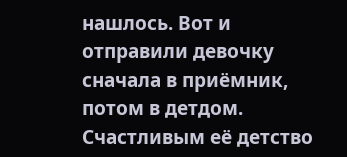нашлось. Вот и отправили девочку сначала в приёмник, потом в детдом.
Счастливым её детство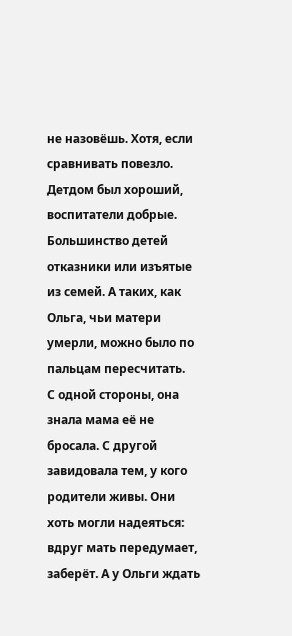не назовёшь. Хотя, если сравнивать повезло. Детдом был хороший, воспитатели добрые. Большинство детей отказники или изъятые из семей. А таких, как Ольга, чьи матери умерли, можно было по пальцам пересчитать.
С одной стороны, она знала мама её не бросала. С другой завидовала тем, у кого родители живы. Они хоть могли надеяться: вдруг мать передумает, заберёт. А у Ольги ждать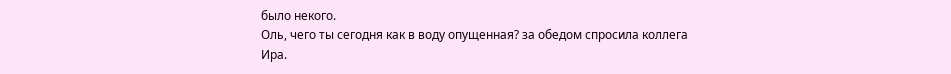было некого.
Оль, чего ты сегодня как в воду опущенная? за обедом спросила коллега Ира.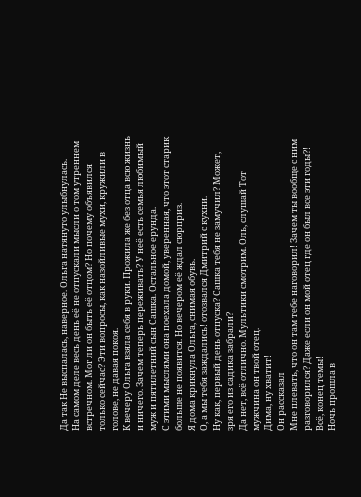Да так Не выспалась, наверное. Ольга натянуто улыбнулась.
На самом деле весь день её не отпускали мысли о том утреннем встречном. Мог ли он быть её отцом? Но почему объявился только сейчас? Эти вопросы, как назойливые мухи, кружили в голове, не давая покоя.
К вечеру Ольга взяла себя в руки. Прожила же без отца всю жизнь и ничего. Зачем теперь переживать? У неё есть семья любимый муж и пятилетний сын Сашка. Остальное ерунда.
С этими мыслями она поехала домой, уверенная, что этот старик больше не появится. Но вечером её ждал сюрприз.
Я дома крикнула Ольга, снимая обувь.
О, а мы тебя заждались! отозвался Дмитрий с кухни.
Ну как, первый день отпуска? Сашка тебя не замучил? Может, зря его из садика забрали?
Да нет, всё отлично. Мультики смотрим. Оль, слушай Тот мужчина он твой отец.
Дима, ну хватит!
Он рассказал
Мне плевать, что он там тебе наговорил! Зачем ты вообще с ним разговорился? Даже если он мой отец где он был все эти годы?! Всё, конец темы!
Ночь прошла в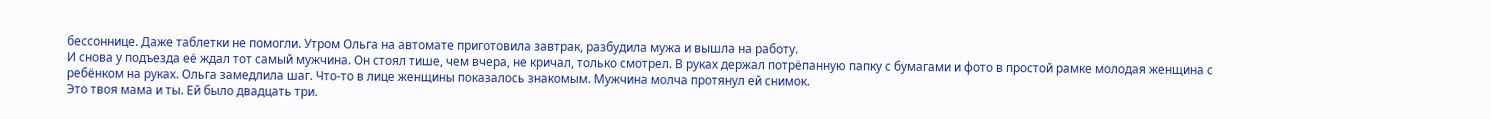бессоннице. Даже таблетки не помогли. Утром Ольга на автомате приготовила завтрак, разбудила мужа и вышла на работу.
И снова у подъезда её ждал тот самый мужчина. Он стоял тише, чем вчера, не кричал, только смотрел. В руках держал потрёпанную папку с бумагами и фото в простой рамке молодая женщина с ребёнком на руках. Ольга замедлила шаг. Что-то в лице женщины показалось знакомым. Мужчина молча протянул ей снимок.
Это твоя мама и ты. Ей было двадцать три.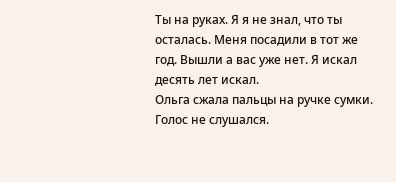Ты на руках. Я я не знал, что ты осталась. Меня посадили в тот же год. Вышли а вас уже нет. Я искал десять лет искал.
Ольга сжала пальцы на ручке сумки. Голос не слушался.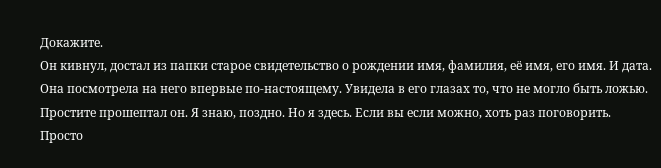Докажите.
Он кивнул, достал из папки старое свидетельство о рождении имя, фамилия, её имя, его имя. И дата.
Она посмотрела на него впервые по-настоящему. Увидела в его глазах то, что не могло быть ложью.
Простите прошептал он. Я знаю, поздно. Но я здесь. Если вы если можно, хоть раз поговорить. Просто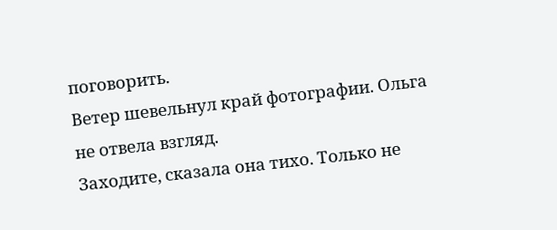поговорить.
Ветер шевельнул край фотографии. Ольга не отвела взгляд.
Заходите, сказала она тихо. Только не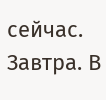сейчас. Завтра. В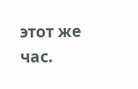этот же час.